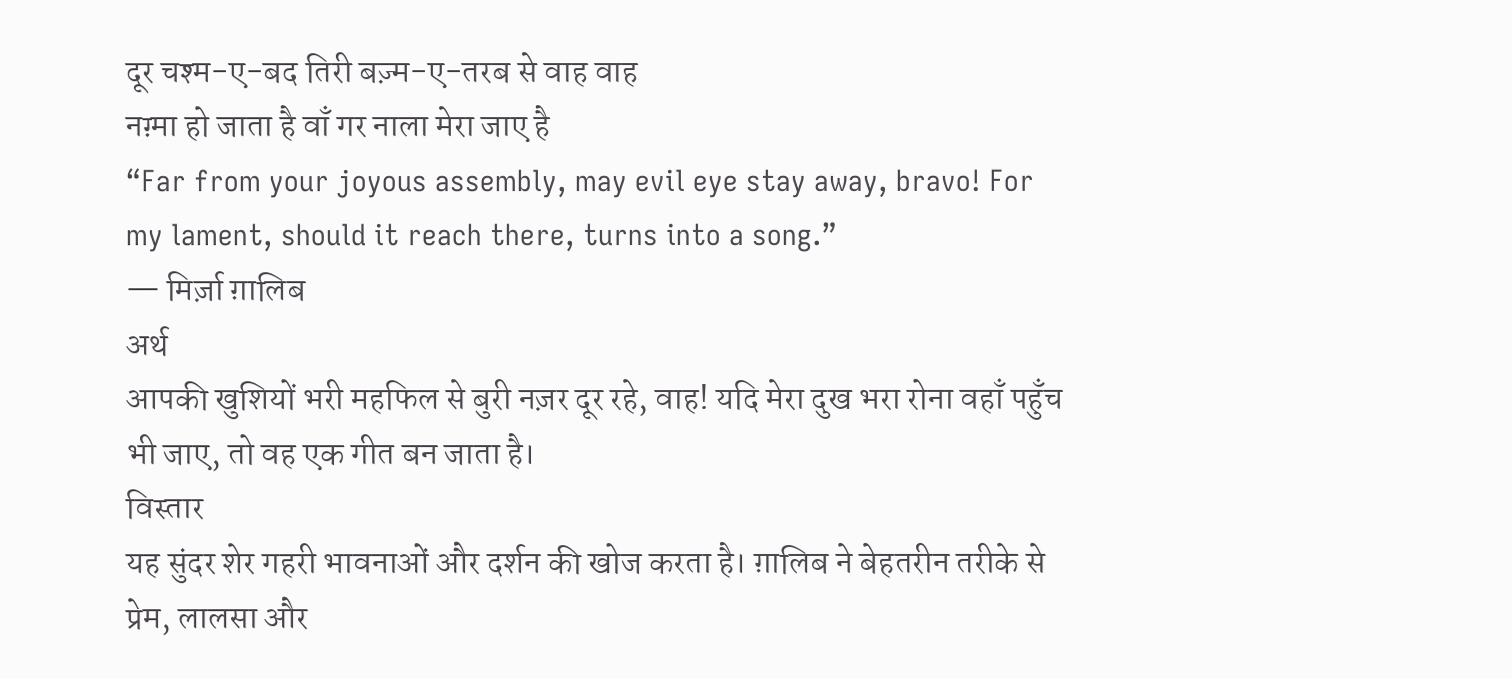दूर चश्म-ए-बद तिरी बज़्म-ए-तरब से वाह वाह
नग़्मा हो जाता है वाँ गर नाला मेरा जाए है
“Far from your joyous assembly, may evil eye stay away, bravo! For my lament, should it reach there, turns into a song.”
— मिर्ज़ा ग़ालिब
अर्थ
आपकी खुशियों भरी महफिल से बुरी नज़र दूर रहे, वाह! यदि मेरा दुख भरा रोना वहाँ पहुँच भी जाए, तो वह एक गीत बन जाता है।
विस्तार
यह सुंदर शेर गहरी भावनाओं और दर्शन की खोज करता है। ग़ालिब ने बेहतरीन तरीके से प्रेम, लालसा और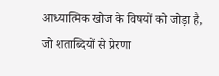आध्यात्मिक खोज के विषयों को जोड़ा है, जो शताब्दियों से प्रेरणा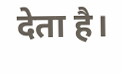देता है।